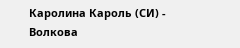Каролина Кароль (СИ) - Волкова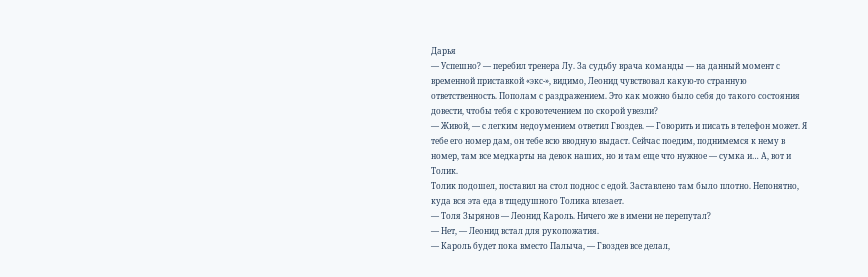Дарья
— Успешно? — перебил тренера Лу. За судьбу врача команды — на данный момент с временной приставкой «экс-», видимо, Леонид чувствовал какую-то странную ответственность. Пополам с раздражением. Это как можно было себя до такого состояния довести, чтобы тебя с кровотечением по скорой увезли?
— Живой, — с легким недоумением ответил Гвоздев. — Говорить и писать в телефон может. Я тебе его номер дам, он тебе всю вводную выдаст. Сейчас поедим, поднимемся к нему в номер, там все медкарты на девок наших, но и там еще что нужное — сумка и… А, вот и Толик.
Толик подошел, поставил на стол поднос с едой. Заставлено там было плотно. Непонятно, куда вся эта еда в тщедушного Толика влезает.
— Толя Зырянов — Леонид Кароль. Ничего же в имени не перепутал?
— Нет, — Леонид встал для рукопожатия.
— Кароль будет пока вместо Палыча, — Гвоздев все делал,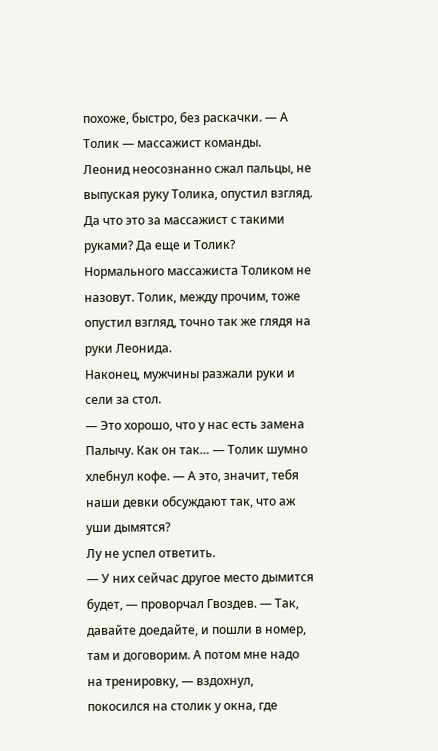похоже, быстро, без раскачки. — А Толик — массажист команды.
Леонид неосознанно сжал пальцы, не выпуская руку Толика, опустил взгляд. Да что это за массажист с такими руками? Да еще и Толик? Нормального массажиста Толиком не назовут. Толик, между прочим, тоже опустил взгляд, точно так же глядя на руки Леонида.
Наконец, мужчины разжали руки и сели за стол.
— Это хорошо, что у нас есть замена Палычу. Как он так… — Толик шумно хлебнул кофе. — А это, значит, тебя наши девки обсуждают так, что аж уши дымятся?
Лу не успел ответить.
— У них сейчас другое место дымится будет, — проворчал Гвоздев. — Так, давайте доедайте, и пошли в номер, там и договорим. А потом мне надо на тренировку, — вздохнул, покосился на столик у окна, где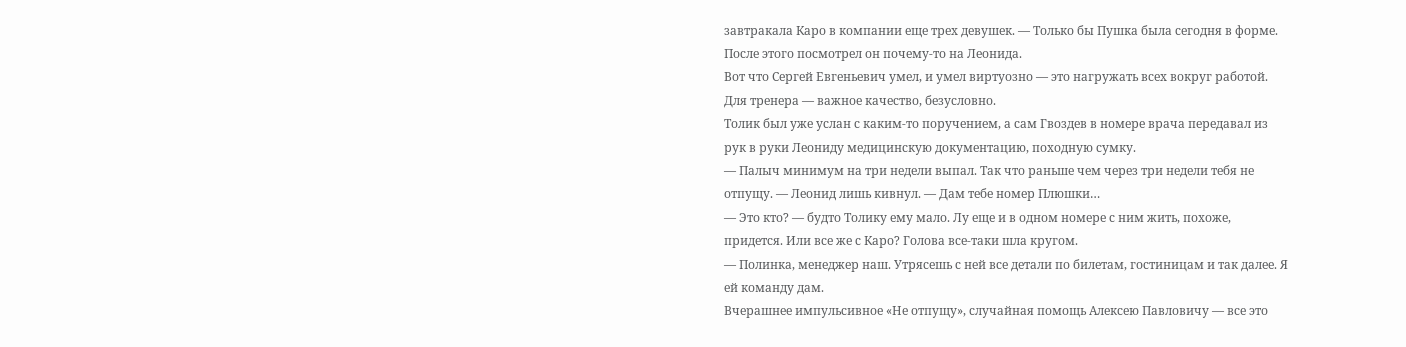завтракала Каро в компании еще трех девушек. — Только бы Пушка была сегодня в форме.
После этого посмотрел он почему-то на Леонида.
Вот что Сергей Евгеньевич умел, и умел виртуозно — это нагружать всех вокруг работой. Для тренера — важное качество, безусловно.
Толик был уже услан с каким-то поручением, а сам Гвоздев в номере врача передавал из рук в руки Леониду медицинскую документацию, походную сумку.
— Палыч минимум на три недели выпал. Так что раньше чем через три недели тебя не отпущу. — Леонид лишь кивнул. — Дам тебе номер Плюшки…
— Это кто? — будто Толику ему мало. Лу еще и в одном номере с ним жить, похоже, придется. Или все же с Каро? Голова все-таки шла кругом.
— Полинка, менеджер наш. Утрясешь с ней все детали по билетам, гостиницам и так далее. Я ей команду дам.
Вчерашнее импульсивное «Не отпущу», случайная помощь Алексею Павловичу — все это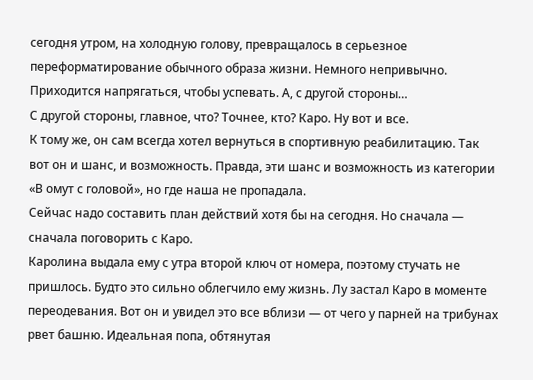сегодня утром, на холодную голову, превращалось в серьезное переформатирование обычного образа жизни. Немного непривычно. Приходится напрягаться, чтобы успевать. А, с другой стороны…
С другой стороны, главное, что? Точнее, кто? Каро. Ну вот и все.
К тому же, он сам всегда хотел вернуться в спортивную реабилитацию. Так вот он и шанс, и возможность. Правда, эти шанс и возможность из категории «В омут с головой», но где наша не пропадала.
Сейчас надо составить план действий хотя бы на сегодня. Но сначала — сначала поговорить с Каро.
Каролина выдала ему с утра второй ключ от номера, поэтому стучать не пришлось. Будто это сильно облегчило ему жизнь. Лу застал Каро в моменте переодевания. Вот он и увидел это все вблизи — от чего у парней на трибунах рвет башню. Идеальная попа, обтянутая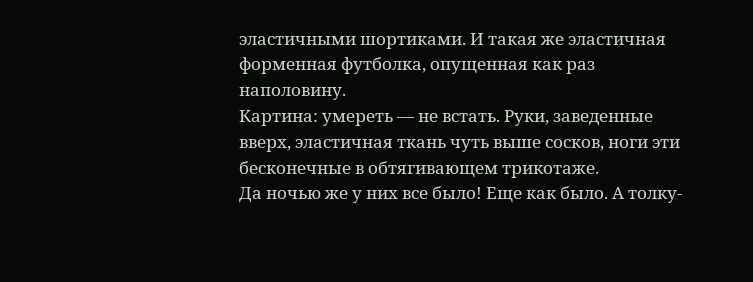эластичными шортиками. И такая же эластичная форменная футболка, опущенная как раз наполовину.
Картина: умереть — не встать. Руки, заведенные вверх, эластичная ткань чуть выше сосков, ноги эти бесконечные в обтягивающем трикотаже.
Да ночью же у них все было! Еще как было. А толку-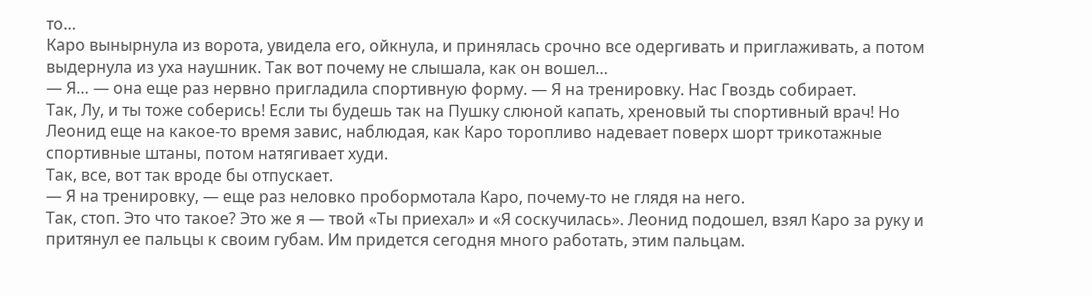то…
Каро вынырнула из ворота, увидела его, ойкнула, и принялась срочно все одергивать и приглаживать, а потом выдернула из уха наушник. Так вот почему не слышала, как он вошел…
— Я… — она еще раз нервно пригладила спортивную форму. — Я на тренировку. Нас Гвоздь собирает.
Так, Лу, и ты тоже соберись! Если ты будешь так на Пушку слюной капать, хреновый ты спортивный врач! Но Леонид еще на какое-то время завис, наблюдая, как Каро торопливо надевает поверх шорт трикотажные спортивные штаны, потом натягивает худи.
Так, все, вот так вроде бы отпускает.
— Я на тренировку, — еще раз неловко пробормотала Каро, почему-то не глядя на него.
Так, стоп. Это что такое? Это же я — твой «Ты приехал» и «Я соскучилась». Леонид подошел, взял Каро за руку и притянул ее пальцы к своим губам. Им придется сегодня много работать, этим пальцам.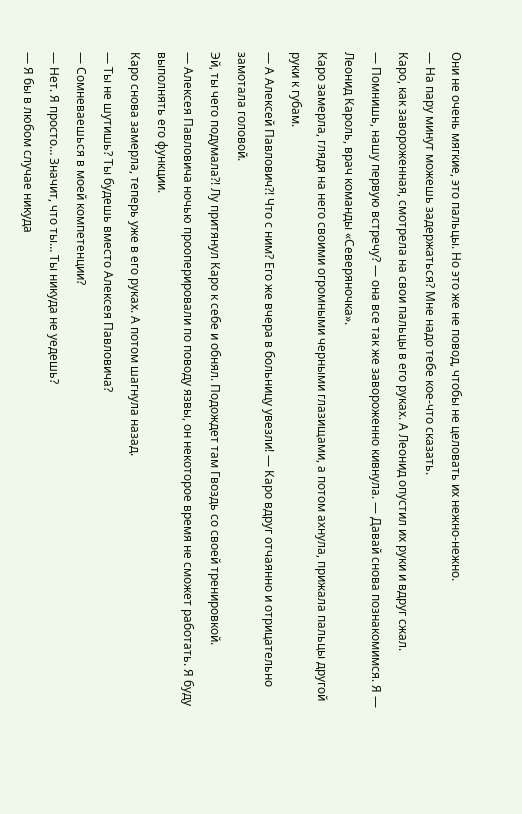Они не очень мягкие, это пальцы. Но это же не повод, чтобы не целовать их нежно-нежно.
— На пару минут можешь задержаться? Мне надо тебе кое-что сказать.
Каро, как завороженная, смотрела на свои пальцы в его руках. А Леонид опустил их руки и вдруг сжал.
— Помнишь, нашу первую встречу? — она все так же завороженно кивнула. — Давай снова познакомимся. Я — Леонид Кароль, врач команды «Северяночка».
Каро замерла, глядя на него своими огромными черными глазищами, а потом ахнула, прижала пальцы другой руки к губам.
— А Алексей Павлович?! Что с ним? Его же вчера в больницу увезли! — Каро вдруг отчаянно и отрицательно замотала головой.
Эй, ты чего подумала?! Лу притянул Каро к себе и обнял. Подождет там Гвоздь со своей тренировкой.
— Алексея Павловича ночью прооперировали по поводу язвы, он некоторое время не сможет работать. Я буду выполнять его функции.
Каро снова замерла, теперь уже в его руках. А потом шагнула назад.
— Ты не шутишь? Ты будешь вместо Алексея Павловича?
— Сомневаешься в моей компетенции?
— Нет. Я просто… Значит, что ты… Ты никуда не уедешь?
— Я бы в любом случае никуда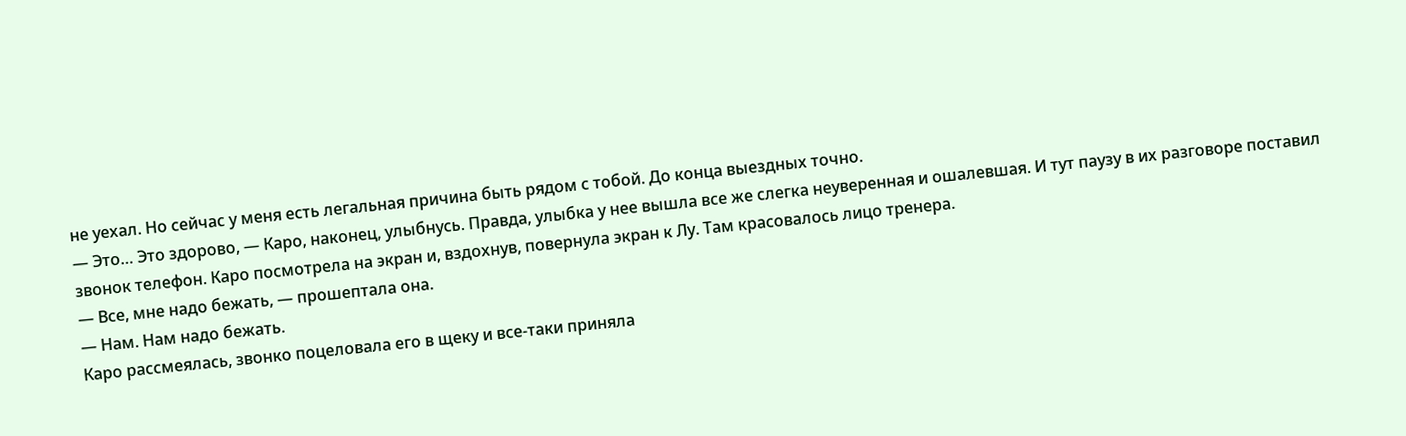не уехал. Но сейчас у меня есть легальная причина быть рядом с тобой. До конца выездных точно.
— Это… Это здорово, — Каро, наконец, улыбнусь. Правда, улыбка у нее вышла все же слегка неуверенная и ошалевшая. И тут паузу в их разговоре поставил звонок телефон. Каро посмотрела на экран и, вздохнув, повернула экран к Лу. Там красовалось лицо тренера.
— Все, мне надо бежать, — прошептала она.
— Нам. Нам надо бежать.
Каро рассмеялась, звонко поцеловала его в щеку и все-таки приняла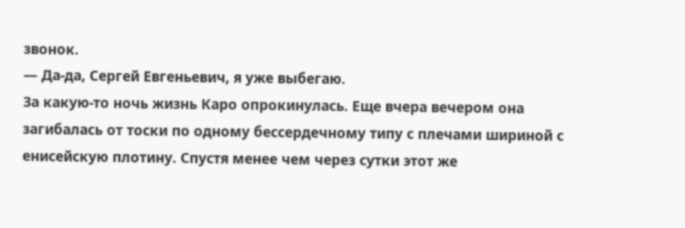звонок.
— Да-да, Сергей Евгеньевич, я уже выбегаю.
За какую-то ночь жизнь Каро опрокинулась. Еще вчера вечером она загибалась от тоски по одному бессердечному типу с плечами шириной с енисейскую плотину. Спустя менее чем через сутки этот же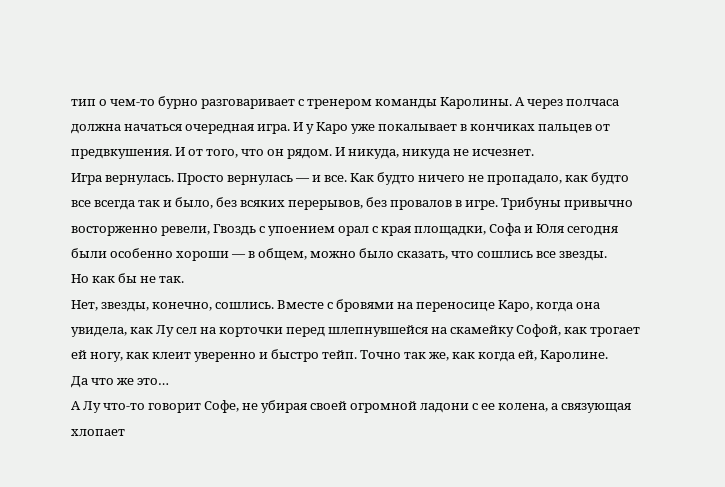тип о чем-то бурно разговаривает с тренером команды Каролины. А через полчаса должна начаться очередная игра. И у Каро уже покалывает в кончиках пальцев от предвкушения. И от того, что он рядом. И никуда, никуда не исчезнет.
Игра вернулась. Просто вернулась — и все. Как будто ничего не пропадало, как будто все всегда так и было, без всяких перерывов, без провалов в игре. Трибуны привычно восторженно ревели, Гвоздь с упоением орал с края площадки, Софа и Юля сегодня были особенно хороши — в общем, можно было сказать, что сошлись все звезды.
Но как бы не так.
Нет, звезды, конечно, сошлись. Вместе с бровями на переносице Каро, когда она увидела, как Лу сел на корточки перед шлепнувшейся на скамейку Софой, как трогает ей ногу, как клеит уверенно и быстро тейп. Точно так же, как когда ей, Каролине.
Да что же это…
А Лу что-то говорит Софе, не убирая своей огромной ладони с ее колена, а связующая хлопает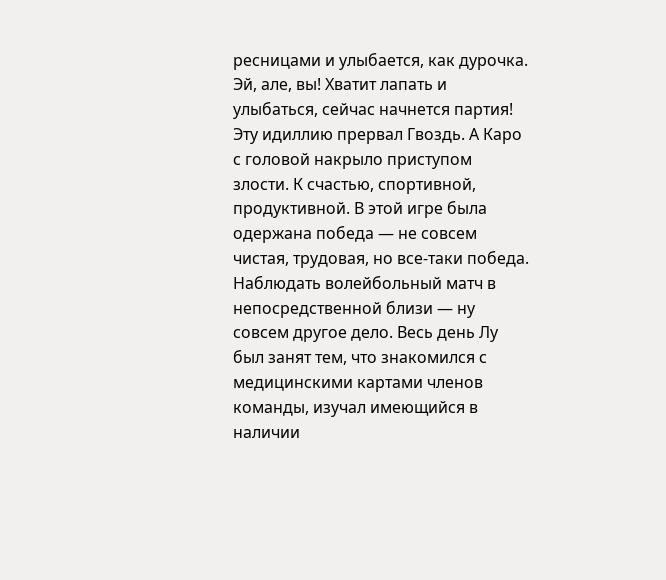ресницами и улыбается, как дурочка.
Эй, але, вы! Хватит лапать и улыбаться, сейчас начнется партия! Эту идиллию прервал Гвоздь. А Каро с головой накрыло приступом злости. К счастью, спортивной, продуктивной. В этой игре была одержана победа — не совсем чистая, трудовая, но все-таки победа.
Наблюдать волейбольный матч в непосредственной близи — ну совсем другое дело. Весь день Лу был занят тем, что знакомился с медицинскими картами членов команды, изучал имеющийся в наличии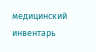медицинский инвентарь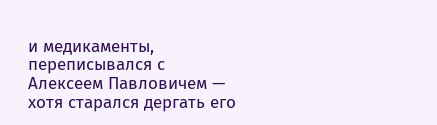и медикаменты, переписывался с Алексеем Павловичем — хотя старался дергать его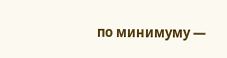по минимуму —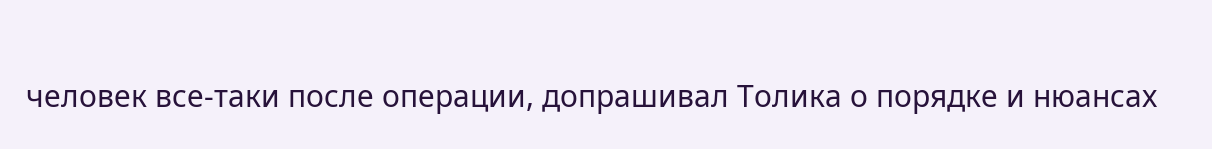человек все-таки после операции, допрашивал Толика о порядке и нюансах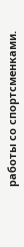работы со спортсменками.